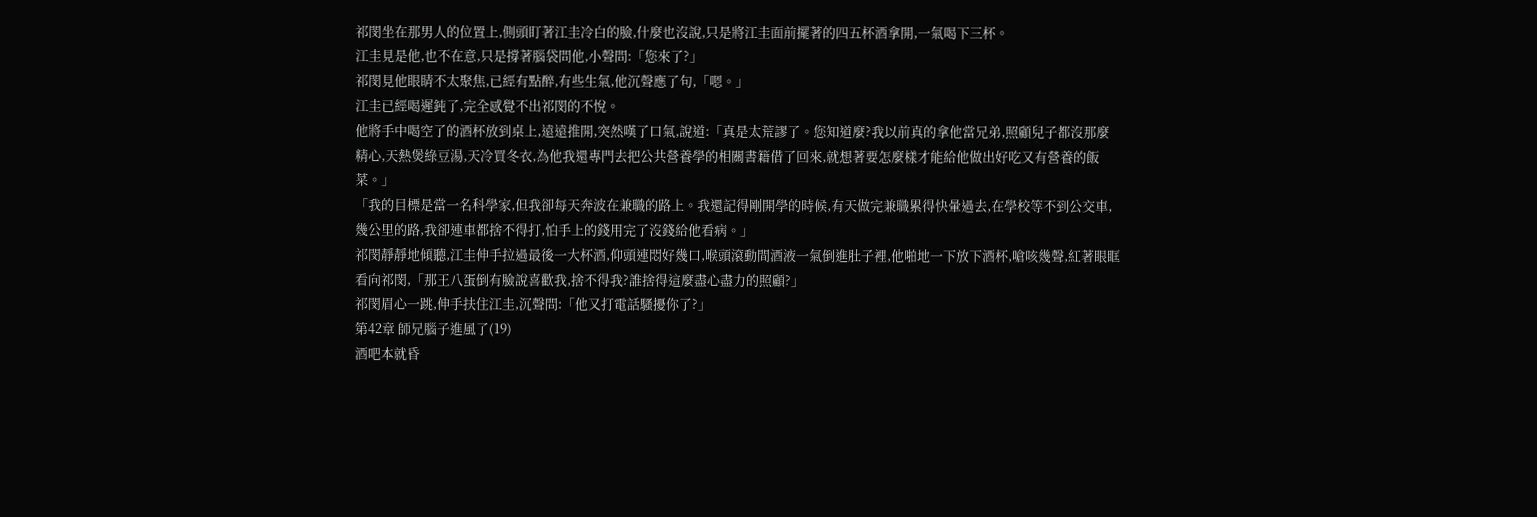祁閔坐在那男人的位置上,側頭盯著江圭冷白的臉,什麼也沒說,只是將江圭面前擺著的四五杯酒拿開,一氣喝下三杯。
江圭見是他,也不在意,只是撐著腦袋問他,小聲問:「您來了?」
祁閔見他眼睛不太聚焦,已經有點醉,有些生氣,他沉聲應了句,「嗯。」
江圭已經喝遲鈍了,完全感覺不出祁閔的不悅。
他將手中喝空了的酒杯放到桌上,遠遠推開,突然嘆了口氣,說道:「真是太荒謬了。您知道麼?我以前真的拿他當兄弟,照顧兒子都沒那麼精心,天熱煲綠豆湯,天冷買冬衣,為他我還專門去把公共營養學的相關書籍借了回來,就想著要怎麼樣才能給他做出好吃又有營養的飯菜。」
「我的目標是當一名科學家,但我卻每天奔波在兼職的路上。我還記得剛開學的時候,有天做完兼職累得快暈過去,在學校等不到公交車,幾公里的路,我卻連車都捨不得打,怕手上的錢用完了沒錢給他看病。」
祁閔靜靜地傾聽,江圭伸手拉過最後一大杯酒,仰頭連悶好幾口,喉頭滾動間酒液一氣倒進肚子裡,他啪地一下放下酒杯,嗆咳幾聲,紅著眼眶看向祁閔,「那王八蛋倒有臉說喜歡我,捨不得我?誰捨得這麼盡心盡力的照顧?」
祁閔眉心一跳,伸手扶住江圭,沉聲問:「他又打電話騷擾你了?」
第42章 師兄腦子進風了(19)
酒吧本就昏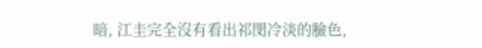暗, 江圭完全沒有看出祁閔冷淡的臉色,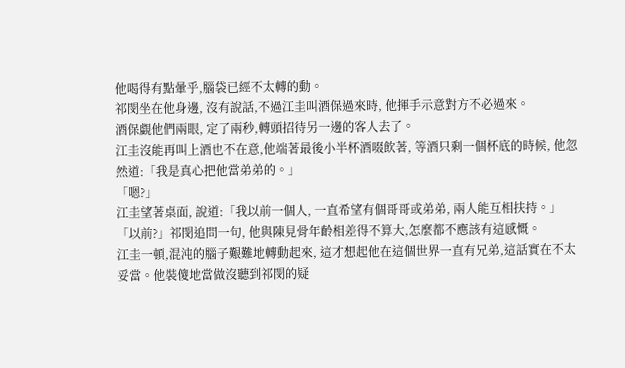他喝得有點暈乎,腦袋已經不太轉的動。
祁閔坐在他身邊, 沒有說話,不過江圭叫酒保過來時, 他揮手示意對方不必過來。
酒保覷他們兩眼, 定了兩秒,轉頭招待另一邊的客人去了。
江圭沒能再叫上酒也不在意,他端著最後小半杯酒啜飲著, 等酒只剩一個杯底的時候, 他忽然道:「我是真心把他當弟弟的。」
「嗯?」
江圭望著桌面, 說道:「我以前一個人, 一直希望有個哥哥或弟弟, 兩人能互相扶持。」
「以前?」祁閔追問一句, 他與陳見骨年齡相差得不算大,怎麼都不應該有這感慨。
江圭一頓,混沌的腦子艱難地轉動起來, 這才想起他在這個世界一直有兄弟,這話實在不太妥當。他裝傻地當做沒聽到祁閔的疑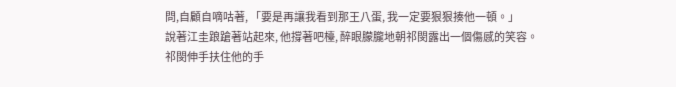問,自顧自嘀咕著, 「要是再讓我看到那王八蛋, 我一定要狠狠揍他一頓。」
說著江圭踉蹌著站起來, 他撐著吧檯, 醉眼朦朧地朝祁閔露出一個傷感的笑容。
祁閔伸手扶住他的手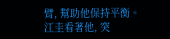臂, 幫助他保持平衡。
江圭看著他, 突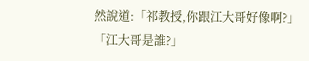然說道:「祁教授,你跟江大哥好像啊?」
「江大哥是誰?」